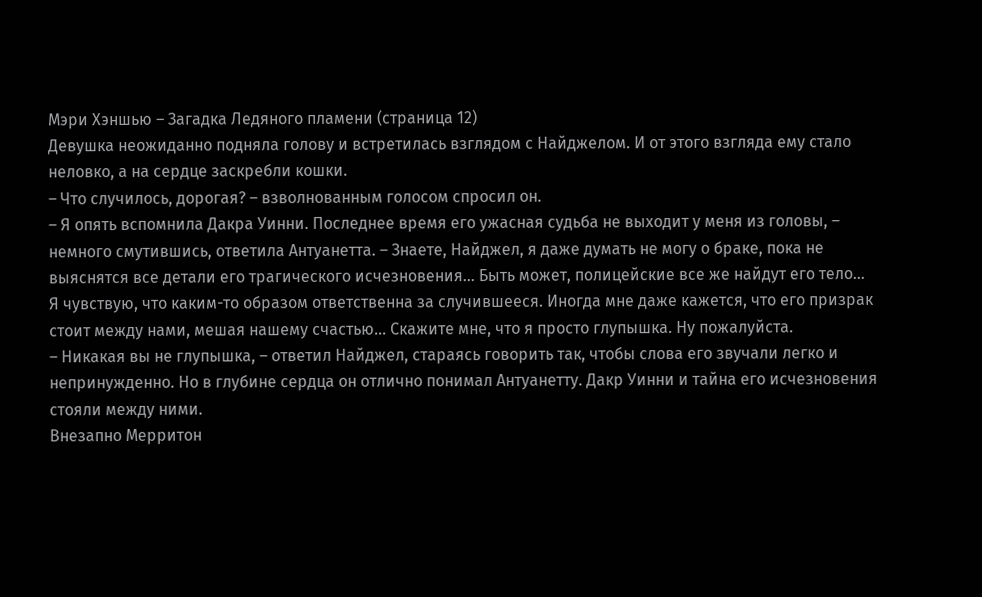Мэри Хэншью – Загадка Ледяного пламени (страница 12)
Девушка неожиданно подняла голову и встретилась взглядом с Найджелом. И от этого взгляда ему стало неловко, а на сердце заскребли кошки.
– Что случилось, дорогая? – взволнованным голосом спросил он.
– Я опять вспомнила Дакра Уинни. Последнее время его ужасная судьба не выходит у меня из головы, – немного смутившись, ответила Антуанетта. – Знаете, Найджел, я даже думать не могу о браке, пока не выяснятся все детали его трагического исчезновения… Быть может, полицейские все же найдут его тело… Я чувствую, что каким-то образом ответственна за случившееся. Иногда мне даже кажется, что его призрак стоит между нами, мешая нашему счастью… Скажите мне, что я просто глупышка. Ну пожалуйста.
– Никакая вы не глупышка, – ответил Найджел, стараясь говорить так, чтобы слова его звучали легко и непринужденно. Но в глубине сердца он отлично понимал Антуанетту. Дакр Уинни и тайна его исчезновения стояли между ними.
Внезапно Мерритон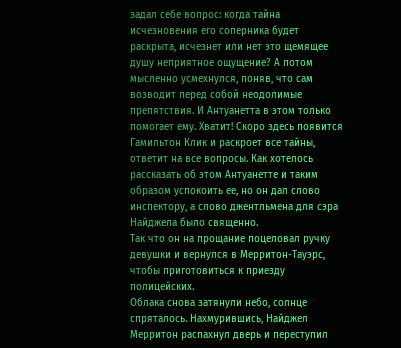задал себе вопрос: когда тайна исчезновения его соперника будет раскрыта, исчезнет или нет это щемящее душу неприятное ощущение? А потом мысленно усмехнулся, поняв, что сам возводит перед собой неодолимые препятствия. И Антуанетта в этом только помогает ему. Хватит! Скоро здесь появится Гамильтон Клик и раскроет все тайны, ответит на все вопросы. Как хотелось рассказать об этом Антуанетте и таким образом успокоить ее, но он дал слово инспектору, а слово джентльмена для сэра Найджела было священно.
Так что он на прощание поцеловал ручку девушки и вернулся в Мерритон-Тауэрс, чтобы приготовиться к приезду полицейских.
Облака снова затянули небо, солнце спряталось. Нахмурившись, Найджел Мерритон распахнул дверь и переступил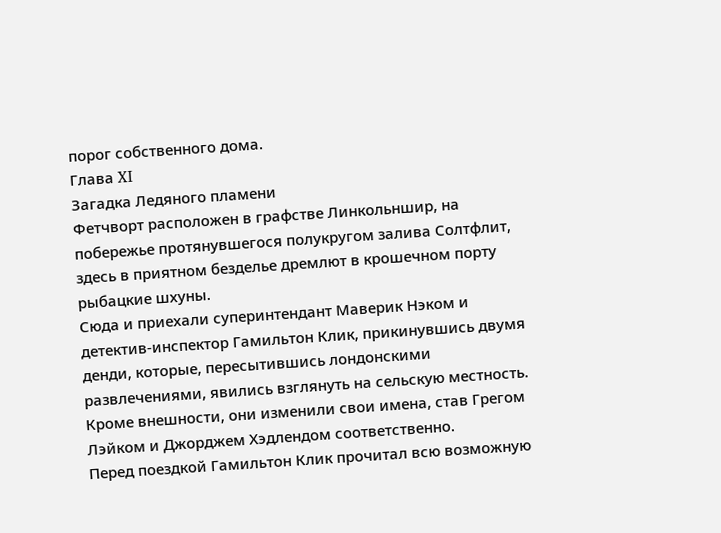порог собственного дома.
Глава XI
Загадка Ледяного пламени
Фетчворт расположен в графстве Линкольншир, на побережье протянувшегося полукругом залива Солтфлит, здесь в приятном безделье дремлют в крошечном порту рыбацкие шхуны.
Сюда и приехали суперинтендант Маверик Нэком и детектив-инспектор Гамильтон Клик, прикинувшись двумя денди, которые, пересытившись лондонскими развлечениями, явились взглянуть на сельскую местность. Кроме внешности, они изменили свои имена, став Грегом Лэйком и Джорджем Хэдлендом соответственно.
Перед поездкой Гамильтон Клик прочитал всю возможную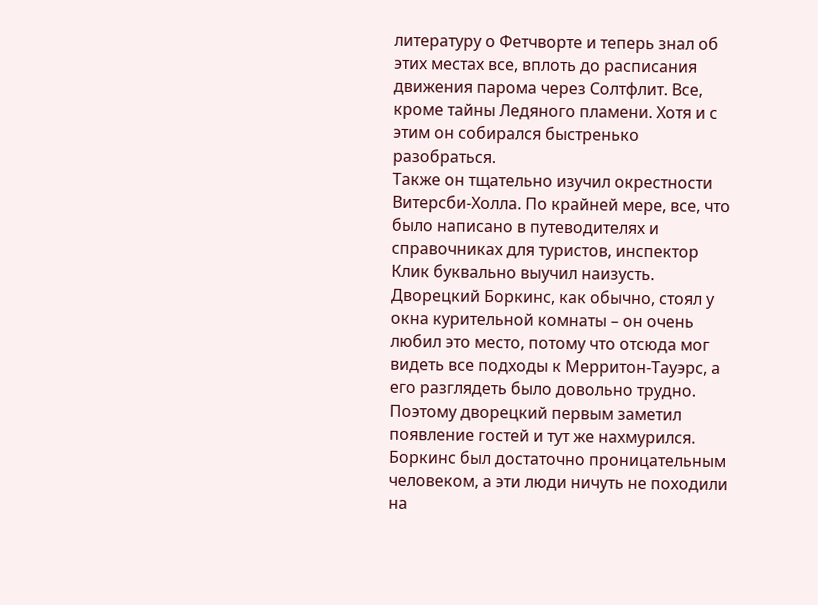литературу о Фетчворте и теперь знал об этих местах все, вплоть до расписания движения парома через Солтфлит. Все, кроме тайны Ледяного пламени. Хотя и с этим он собирался быстренько разобраться.
Также он тщательно изучил окрестности Витерсби-Холла. По крайней мере, все, что было написано в путеводителях и справочниках для туристов, инспектор Клик буквально выучил наизусть.
Дворецкий Боркинс, как обычно, стоял у окна курительной комнаты – он очень любил это место, потому что отсюда мог видеть все подходы к Мерритон-Тауэрс, а его разглядеть было довольно трудно. Поэтому дворецкий первым заметил появление гостей и тут же нахмурился. Боркинс был достаточно проницательным человеком, а эти люди ничуть не походили на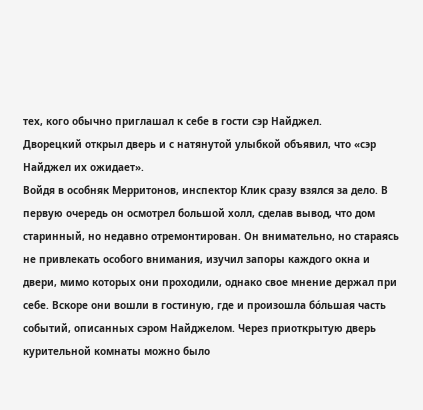тех, кого обычно приглашал к себе в гости сэр Найджел.
Дворецкий открыл дверь и с натянутой улыбкой объявил, что «сэр Найджел их ожидает».
Войдя в особняк Мерритонов, инспектор Клик сразу взялся за дело. В первую очередь он осмотрел большой холл, сделав вывод, что дом старинный, но недавно отремонтирован. Он внимательно, но стараясь не привлекать особого внимания, изучил запоры каждого окна и двери, мимо которых они проходили, однако свое мнение держал при себе. Вскоре они вошли в гостиную, где и произошла бо́льшая часть событий, описанных сэром Найджелом. Через приоткрытую дверь курительной комнаты можно было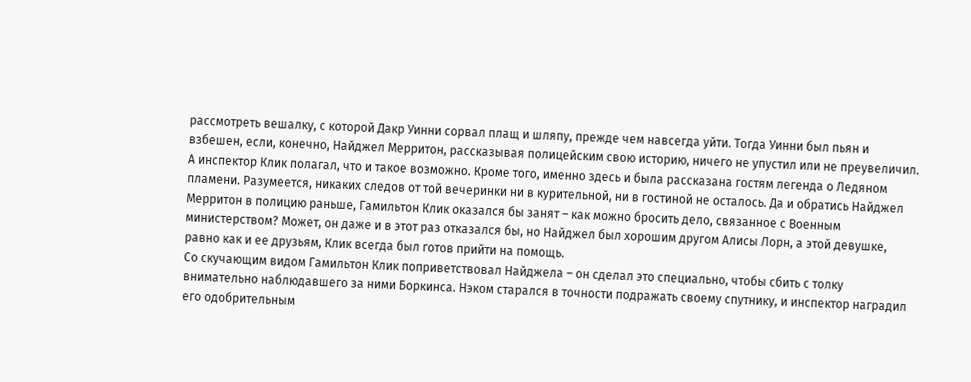рассмотреть вешалку, с которой Дакр Уинни сорвал плащ и шляпу, прежде чем навсегда уйти. Тогда Уинни был пьян и взбешен, если, конечно, Найджел Мерритон, рассказывая полицейским свою историю, ничего не упустил или не преувеличил. А инспектор Клик полагал, что и такое возможно. Кроме того, именно здесь и была рассказана гостям легенда о Ледяном пламени. Разумеется, никаких следов от той вечеринки ни в курительной, ни в гостиной не осталось. Да и обратись Найджел Мерритон в полицию раньше, Гамильтон Клик оказался бы занят – как можно бросить дело, связанное с Военным министерством? Может, он даже и в этот раз отказался бы, но Найджел был хорошим другом Алисы Лорн, а этой девушке, равно как и ее друзьям, Клик всегда был готов прийти на помощь.
Со скучающим видом Гамильтон Клик поприветствовал Найджела – он сделал это специально, чтобы сбить с толку внимательно наблюдавшего за ними Боркинса. Нэком старался в точности подражать своему спутнику, и инспектор наградил его одобрительным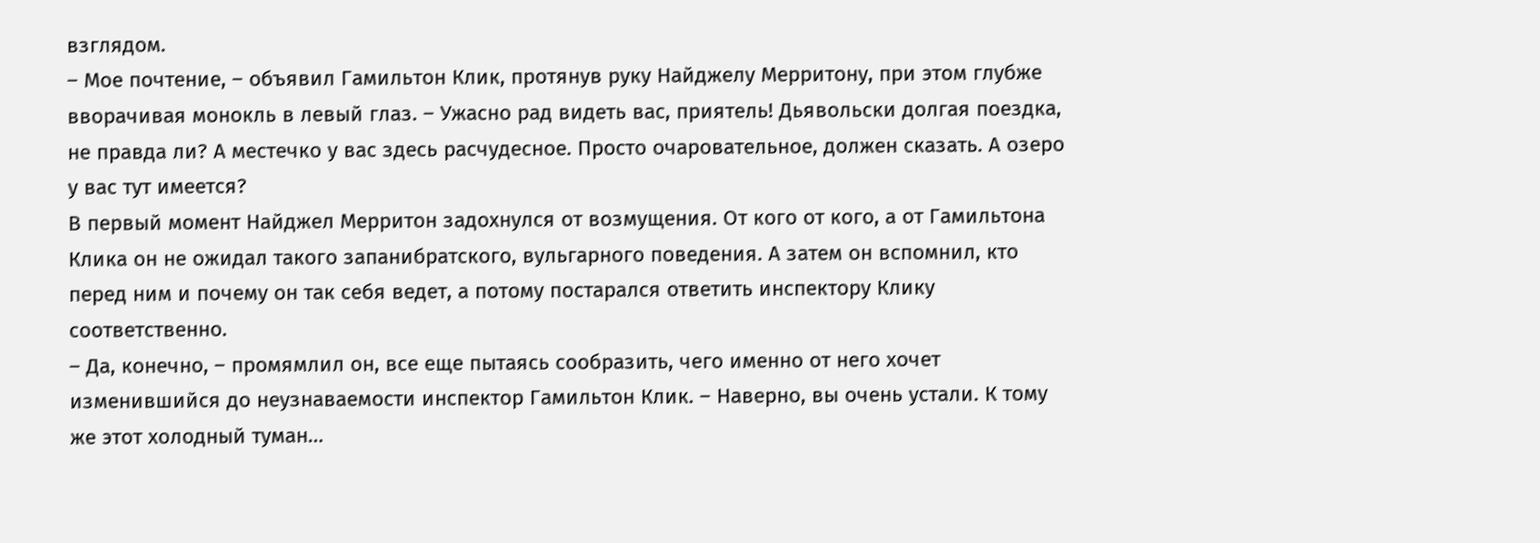взглядом.
– Мое почтение, – объявил Гамильтон Клик, протянув руку Найджелу Мерритону, при этом глубже вворачивая монокль в левый глаз. – Ужасно рад видеть вас, приятель! Дьявольски долгая поездка, не правда ли? А местечко у вас здесь расчудесное. Просто очаровательное, должен сказать. А озеро у вас тут имеется?
В первый момент Найджел Мерритон задохнулся от возмущения. От кого от кого, а от Гамильтона Клика он не ожидал такого запанибратского, вульгарного поведения. А затем он вспомнил, кто перед ним и почему он так себя ведет, а потому постарался ответить инспектору Клику соответственно.
– Да, конечно, – промямлил он, все еще пытаясь сообразить, чего именно от него хочет изменившийся до неузнаваемости инспектор Гамильтон Клик. – Наверно, вы очень устали. К тому же этот холодный туман…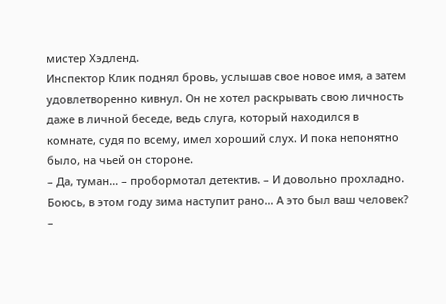мистер Хэдленд.
Инспектор Клик поднял бровь, услышав свое новое имя, а затем удовлетворенно кивнул. Он не хотел раскрывать свою личность даже в личной беседе, ведь слуга, который находился в комнате, судя по всему, имел хороший слух. И пока непонятно было, на чьей он стороне.
– Да, туман… – пробормотал детектив. – И довольно прохладно. Боюсь, в этом году зима наступит рано… А это был ваш человек? –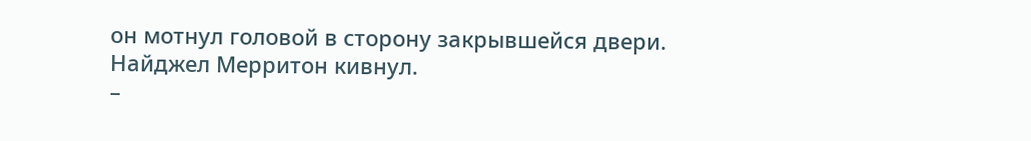он мотнул головой в сторону закрывшейся двери.
Найджел Мерритон кивнул.
–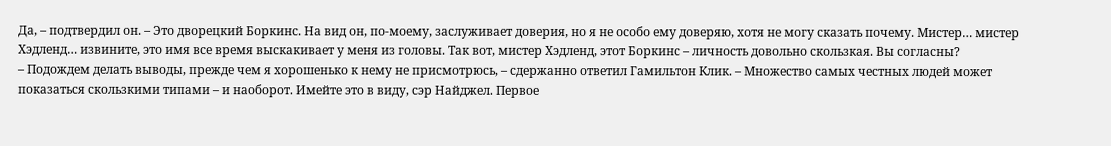Да, – подтвердил он. – Это дворецкий Боркинс. На вид он, по-моему, заслуживает доверия, но я не особо ему доверяю, хотя не могу сказать почему. Мистер… мистер Хэдленд… извините, это имя все время выскакивает у меня из головы. Так вот, мистер Хэдленд, этот Боркинс – личность довольно скользкая. Вы согласны?
– Подождем делать выводы, прежде чем я хорошенько к нему не присмотрюсь, – сдержанно ответил Гамильтон Клик. – Множество самых честных людей может показаться скользкими типами – и наоборот. Имейте это в виду, сэр Найджел. Первое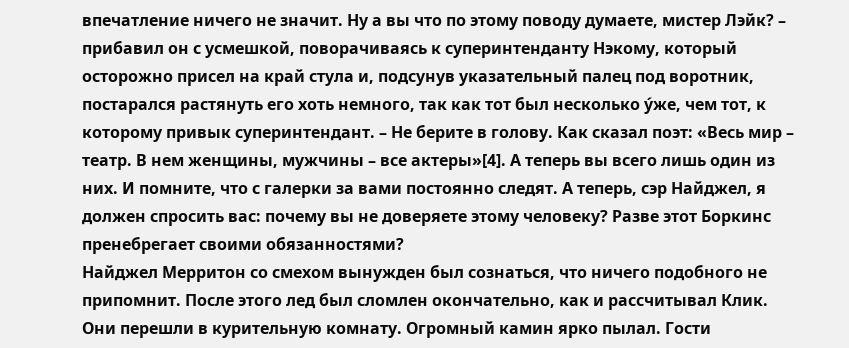впечатление ничего не значит. Ну а вы что по этому поводу думаете, мистер Лэйк? – прибавил он с усмешкой, поворачиваясь к суперинтенданту Нэкому, который осторожно присел на край стула и, подсунув указательный палец под воротник, постарался растянуть его хоть немного, так как тот был несколько у́же, чем тот, к которому привык суперинтендант. – Не берите в голову. Как сказал поэт: «Весь мир – театр. В нем женщины, мужчины – все актеры»[4]. А теперь вы всего лишь один из них. И помните, что с галерки за вами постоянно следят. А теперь, сэр Найджел, я должен спросить вас: почему вы не доверяете этому человеку? Разве этот Боркинс пренебрегает своими обязанностями?
Найджел Мерритон со смехом вынужден был сознаться, что ничего подобного не припомнит. После этого лед был сломлен окончательно, как и рассчитывал Клик.
Они перешли в курительную комнату. Огромный камин ярко пылал. Гости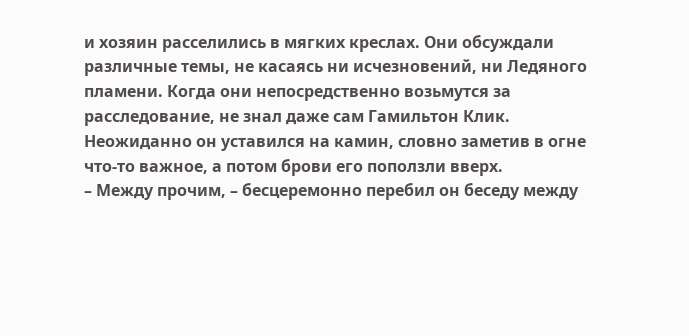и хозяин расселились в мягких креслах. Они обсуждали различные темы, не касаясь ни исчезновений, ни Ледяного пламени. Когда они непосредственно возьмутся за расследование, не знал даже сам Гамильтон Клик. Неожиданно он уставился на камин, словно заметив в огне что-то важное, а потом брови его поползли вверх.
– Между прочим, – бесцеремонно перебил он беседу между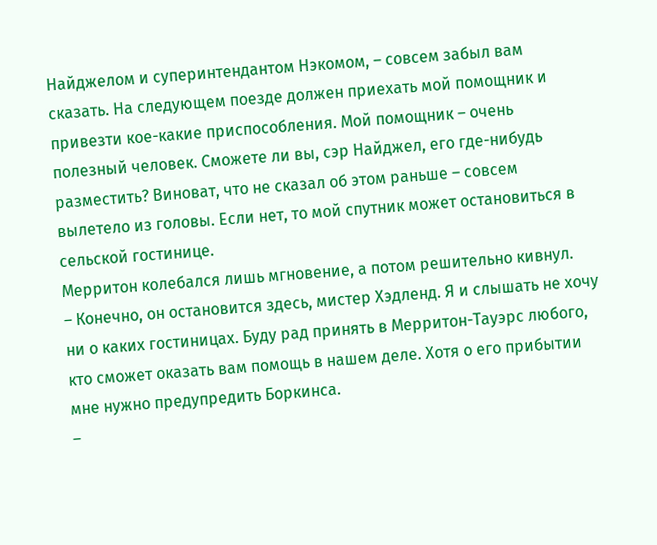Найджелом и суперинтендантом Нэкомом, – совсем забыл вам сказать. На следующем поезде должен приехать мой помощник и привезти кое-какие приспособления. Мой помощник – очень полезный человек. Сможете ли вы, сэр Найджел, его где-нибудь разместить? Виноват, что не сказал об этом раньше – совсем вылетело из головы. Если нет, то мой спутник может остановиться в сельской гостинице.
Мерритон колебался лишь мгновение, а потом решительно кивнул.
– Конечно, он остановится здесь, мистер Хэдленд. Я и слышать не хочу ни о каких гостиницах. Буду рад принять в Мерритон-Тауэрс любого, кто сможет оказать вам помощь в нашем деле. Хотя о его прибытии мне нужно предупредить Боркинса.
–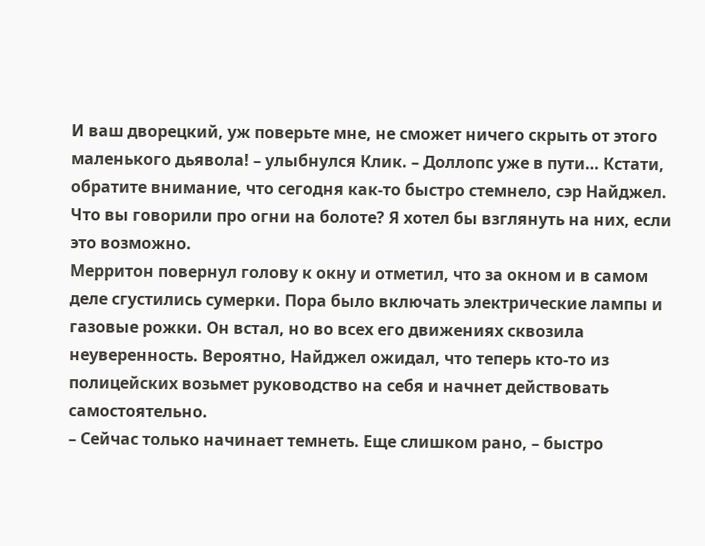И ваш дворецкий, уж поверьте мне, не сможет ничего скрыть от этого маленького дьявола! – улыбнулся Клик. – Доллопс уже в пути… Кстати, обратите внимание, что сегодня как-то быстро стемнело, сэр Найджел. Что вы говорили про огни на болоте? Я хотел бы взглянуть на них, если это возможно.
Мерритон повернул голову к окну и отметил, что за окном и в самом деле сгустились сумерки. Пора было включать электрические лампы и газовые рожки. Он встал, но во всех его движениях сквозила неуверенность. Вероятно, Найджел ожидал, что теперь кто-то из полицейских возьмет руководство на себя и начнет действовать самостоятельно.
– Сейчас только начинает темнеть. Еще слишком рано, – быстро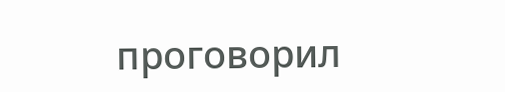проговорил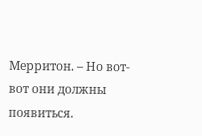Мерритон. – Но вот-вот они должны появиться.